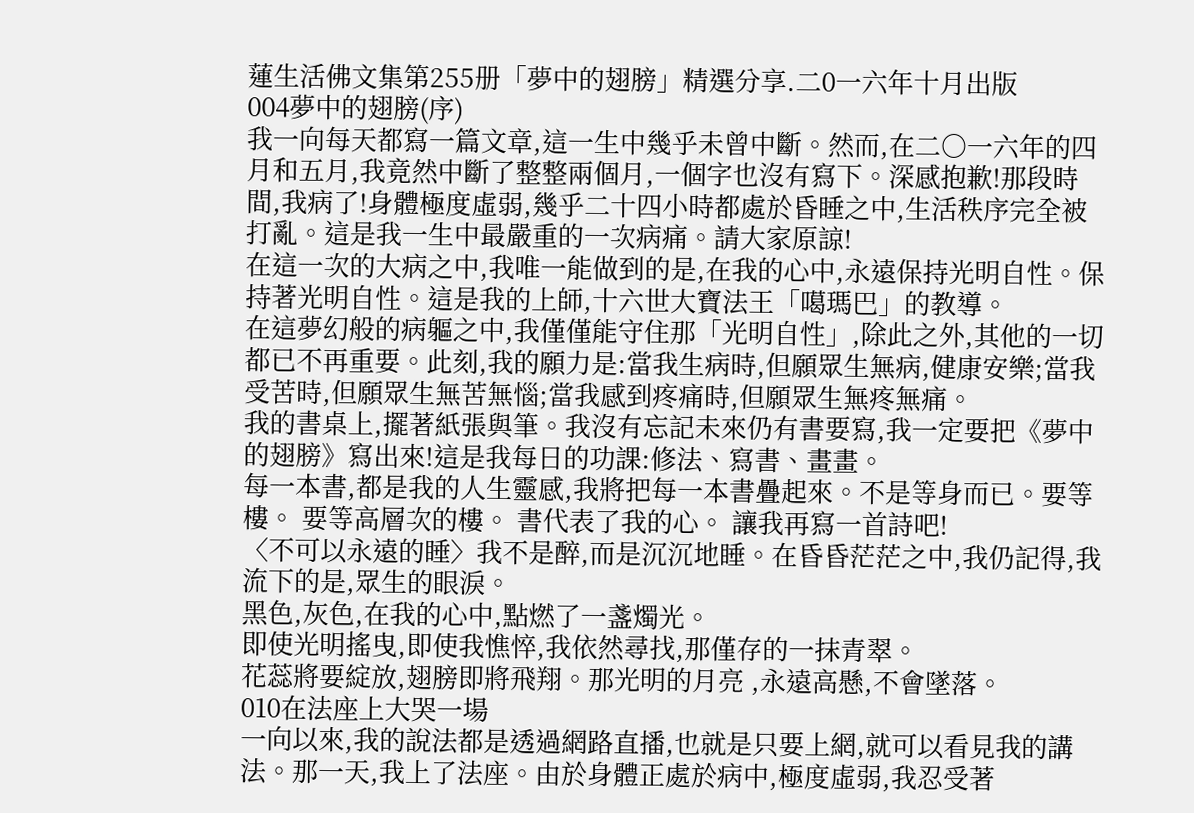蓮生活佛文集第255册「夢中的翅膀」精選分享.二0一六年十月出版
004夢中的翅膀(序)
我一向每天都寫一篇文章,這一生中幾乎未曾中斷。然而,在二○一六年的四月和五月,我竟然中斷了整整兩個月,一個字也沒有寫下。深感抱歉!那段時間,我病了!身體極度虛弱,幾乎二十四小時都處於昏睡之中,生活秩序完全被打亂。這是我一生中最嚴重的一次病痛。請大家原諒!
在這一次的大病之中,我唯一能做到的是,在我的心中,永遠保持光明自性。保持著光明自性。這是我的上師,十六世大寶法王「噶瑪巴」的教導。
在這夢幻般的病軀之中,我僅僅能守住那「光明自性」,除此之外,其他的一切都已不再重要。此刻,我的願力是:當我生病時,但願眾生無病,健康安樂;當我受苦時,但願眾生無苦無惱;當我感到疼痛時,但願眾生無疼無痛。
我的書桌上,擺著紙張與筆。我沒有忘記未來仍有書要寫,我一定要把《夢中的翅膀》寫出來!這是我每日的功課:修法、寫書、畫畫。
每一本書,都是我的人生靈感,我將把每一本書疊起來。不是等身而已。要等樓。 要等高層次的樓。 書代表了我的心。 讓我再寫一首詩吧!
〈不可以永遠的睡〉我不是醉,而是沉沉地睡。在昏昏茫茫之中,我仍記得,我流下的是,眾生的眼淚。
黑色,灰色,在我的心中,點燃了一盞燭光。
即使光明搖曳,即使我憔悴,我依然尋找,那僅存的一抹青翠。
花蕊將要綻放,翅膀即將飛翔。那光明的月亮 ,永遠高懸,不會墜落。
010在法座上大哭一場
一向以來,我的說法都是透過網路直播,也就是只要上網,就可以看見我的講法。那一天,我上了法座。由於身體正處於病中,極度虛弱,我忍受著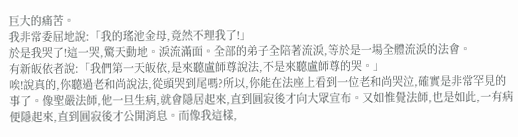巨大的痛苦。
我非常委屈地說:「我的瑤池金母,竟然不理我了!」
於是我哭了!這一哭,驚天動地。淚流滿面。全部的弟子全陪著流淚,等於是一場全體流淚的法會。
有新皈依者說:「我們第一天皈依,是來聽盧師尊說法,不是來聽盧師尊的哭。」
唉!說真的,你聽過老和尚說法,從頭哭到尾嗎?所以,你能在法座上看到一位老和尚哭泣,確實是非常罕見的事了。像聖嚴法師,他一旦生病,就會隱居起來,直到圓寂後才向大眾宣布。又如惟覺法師,也是如此,一有病便隱起來,直到圓寂後才公開消息。而像我這樣,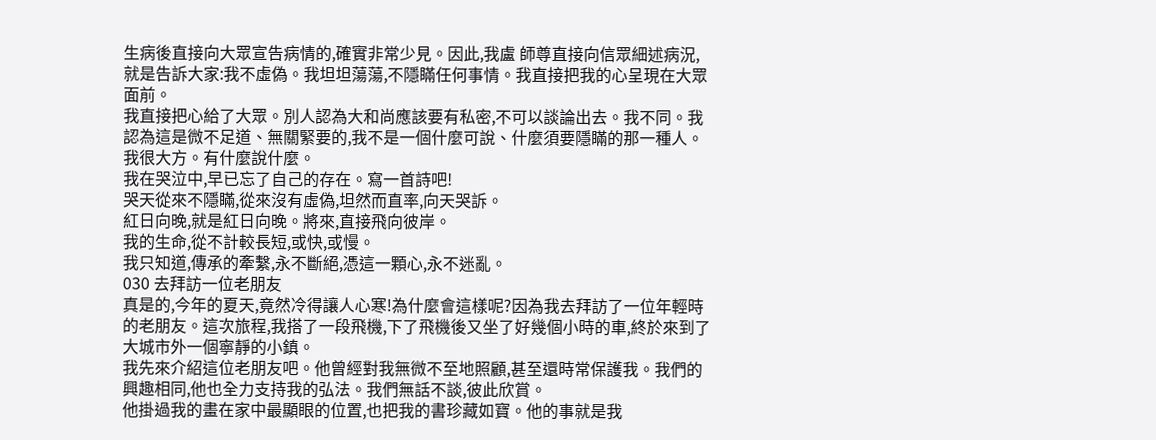生病後直接向大眾宣告病情的,確實非常少見。因此,我盧 師尊直接向信眾細述病況,就是告訴大家:我不虛偽。我坦坦蕩蕩,不隱瞞任何事情。我直接把我的心呈現在大眾面前。
我直接把心給了大眾。別人認為大和尚應該要有私密,不可以談論出去。我不同。我認為這是微不足道、無關緊要的,我不是一個什麼可說、什麼須要隱瞞的那一種人。我很大方。有什麼說什麼。
我在哭泣中,早已忘了自己的存在。寫一首詩吧!
哭天從來不隱瞞,從來沒有虛偽,坦然而直率,向天哭訴。
紅日向晚,就是紅日向晚。將來,直接飛向彼岸。
我的生命,從不計較長短,或快,或慢。
我只知道,傳承的牽繫,永不斷絕,憑這一顆心,永不迷亂。
030 去拜訪一位老朋友
真是的,今年的夏天,竟然冷得讓人心寒!為什麼會這樣呢?因為我去拜訪了一位年輕時的老朋友。這次旅程,我搭了一段飛機,下了飛機後又坐了好幾個小時的車,終於來到了大城市外一個寧靜的小鎮。
我先來介紹這位老朋友吧。他曾經對我無微不至地照顧,甚至還時常保護我。我們的興趣相同,他也全力支持我的弘法。我們無話不談,彼此欣賞。
他掛過我的畫在家中最顯眼的位置,也把我的書珍藏如寶。他的事就是我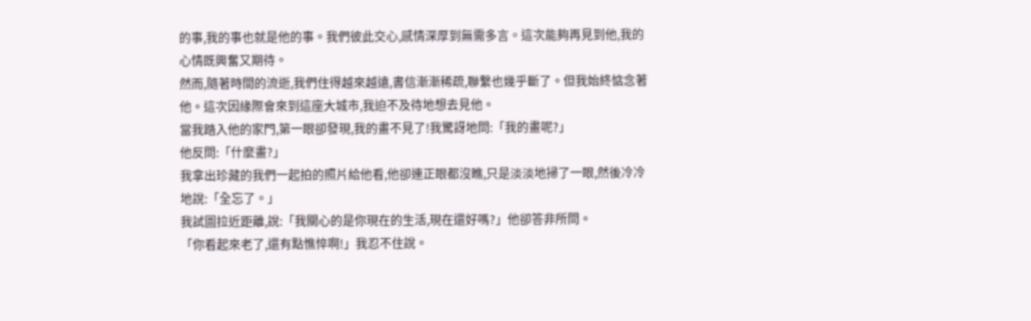的事,我的事也就是他的事。我們彼此交心,感情深厚到無需多言。這次能夠再見到他,我的心情既興奮又期待。
然而,隨著時間的流逝,我們住得越來越遠,書信漸漸稀疏,聯繫也幾乎斷了。但我始終惦念著他。這次因緣際會來到這座大城市,我迫不及待地想去見他。
當我踏入他的家門,第一眼卻發現,我的畫不見了!我驚訝地問:「我的畫呢?」
他反問:「什麼畫?」
我拿出珍藏的我們一起拍的照片給他看,他卻連正眼都沒瞧,只是淡淡地掃了一眼,然後冷冷地說:「全忘了。」
我試圖拉近距離,說:「我關心的是你現在的生活,現在還好嗎?」他卻答非所問。
「你看起來老了,還有點憔悴啊!」我忍不住說。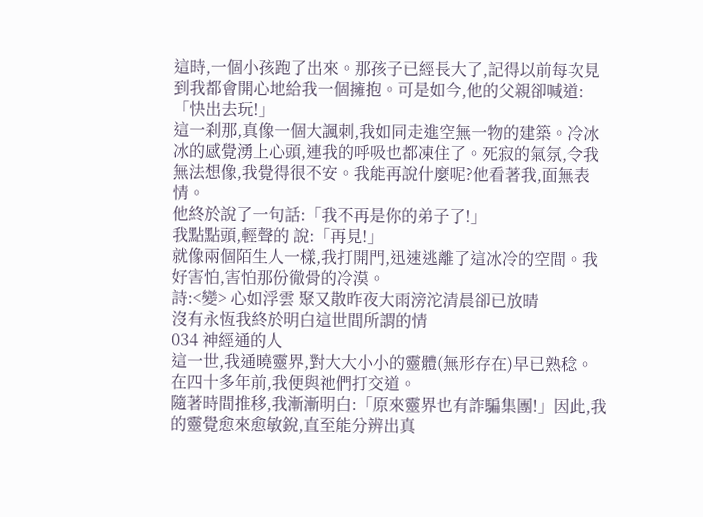這時,一個小孩跑了出來。那孩子已經長大了,記得以前每次見到我都會開心地給我一個擁抱。可是如今,他的父親卻喊道:「快出去玩!」
這一刹那,真像一個大諷刺,我如同走進空無一物的建築。冷冰冰的感覺湧上心頭,連我的呼吸也都凍住了。死寂的氣氛,令我無法想像,我覺得很不安。我能再說什麼呢?他看著我,面無表情。
他終於說了一句話:「我不再是你的弟子了!」
我點點頭,輕聲的 說:「再見!」
就像兩個陌生人一樣,我打開門,迅速逃離了這冰冷的空間。我好害怕,害怕那份徹骨的冷漠。
詩:<變> 心如浮雲 聚又散昨夜大雨滂沱清晨卻已放晴
沒有永恆我終於明白這世間所謂的情
034 神經通的人
這一世,我通曉靈界,對大大小小的靈體(無形存在)早已熟稔。在四十多年前,我便與祂們打交道。
隨著時間推移,我漸漸明白:「原來靈界也有詐騙集團!」因此,我的靈覺愈來愈敏銳,直至能分辨出真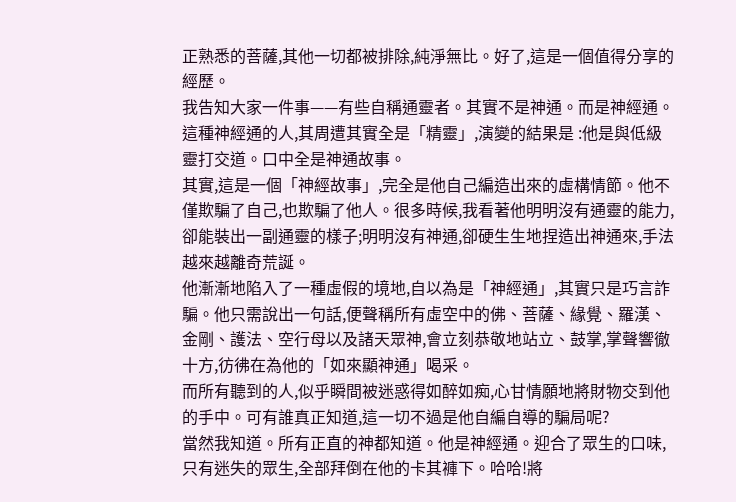正熟悉的菩薩,其他一切都被排除,純淨無比。好了,這是一個值得分享的經歷。
我告知大家一件事——有些自稱通靈者。其實不是神通。而是神經通。這種神經通的人,其周遭其實全是「精靈」,演變的結果是 :他是與低級靈打交道。口中全是神通故事。
其實,這是一個「神經故事」,完全是他自己編造出來的虛構情節。他不僅欺騙了自己,也欺騙了他人。很多時候,我看著他明明沒有通靈的能力,卻能裝出一副通靈的樣子;明明沒有神通,卻硬生生地捏造出神通來,手法越來越離奇荒誕。
他漸漸地陷入了一種虛假的境地,自以為是「神經通」,其實只是巧言詐騙。他只需說出一句話,便聲稱所有虛空中的佛、菩薩、緣覺、羅漢、金剛、護法、空行母以及諸天眾神,會立刻恭敬地站立、鼓掌,掌聲響徹十方,彷彿在為他的「如來顯神通」喝采。
而所有聽到的人,似乎瞬間被迷惑得如醉如痴,心甘情願地將財物交到他的手中。可有誰真正知道,這一切不過是他自編自導的騙局呢?
當然我知道。所有正直的神都知道。他是神經通。迎合了眾生的口味,只有迷失的眾生,全部拜倒在他的卡其褲下。哈哈!將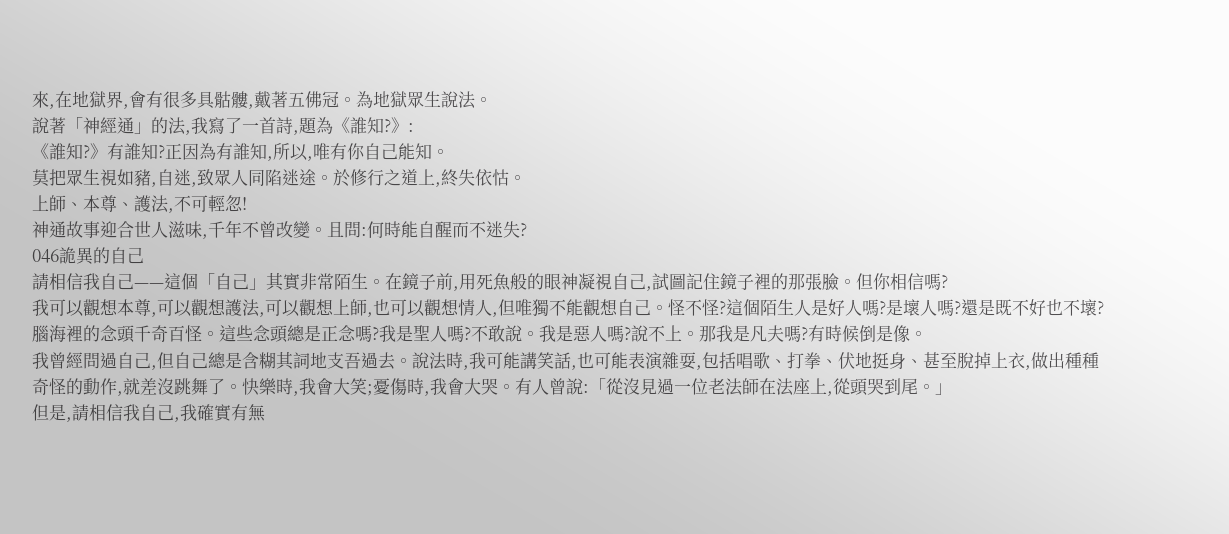來,在地獄界,會有很多具骷髏,戴著五佛冠。為地獄眾生說法。
說著「神經通」的法,我寫了一首詩,題為《誰知?》:
《誰知?》有誰知?正因為有誰知,所以,唯有你自己能知。
莫把眾生視如豬,自迷,致眾人同陷迷途。於修行之道上,終失依怙。
上師、本尊、護法,不可輕忽!
神通故事迎合世人滋味,千年不曾改變。且問:何時能自醒而不迷失?
046詭異的自己
請相信我自己——這個「自己」其實非常陌生。在鏡子前,用死魚般的眼神凝視自己,試圖記住鏡子裡的那張臉。但你相信嗎?
我可以觀想本尊,可以觀想護法,可以觀想上師,也可以觀想情人,但唯獨不能觀想自己。怪不怪?這個陌生人是好人嗎?是壞人嗎?還是既不好也不壞?腦海裡的念頭千奇百怪。這些念頭總是正念嗎?我是聖人嗎?不敢說。我是惡人嗎?說不上。那我是凡夫嗎?有時候倒是像。
我曾經問過自己,但自己總是含糊其詞地支吾過去。說法時,我可能講笑話,也可能表演雜耍,包括唱歌、打拳、伏地挺身、甚至脫掉上衣,做出種種奇怪的動作,就差沒跳舞了。快樂時,我會大笑;憂傷時,我會大哭。有人曾說:「從沒見過一位老法師在法座上,從頭哭到尾。」
但是,請相信我自己,我確實有無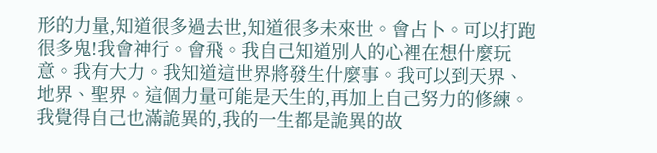形的力量,知道很多過去世,知道很多未來世。會占卜。可以打跑很多鬼!我會神行。會飛。我自己知道別人的心裡在想什麼玩意。我有大力。我知道這世界將發生什麼事。我可以到天界、地界、聖界。這個力量可能是天生的,再加上自己努力的修練。我覺得自己也滿詭異的,我的一生都是詭異的故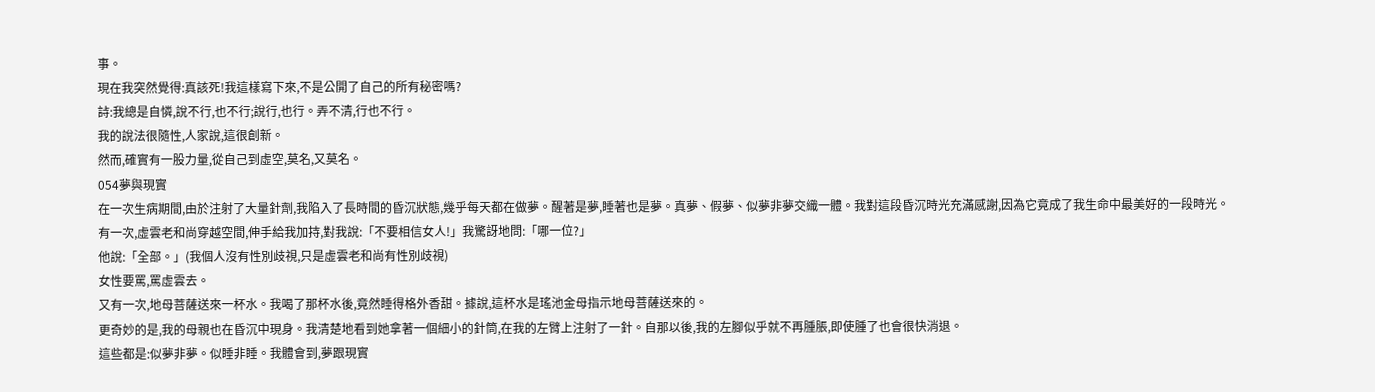事。
現在我突然覺得:真該死!我這樣寫下來,不是公開了自己的所有秘密嗎?
詩:我總是自憐,說不行,也不行;說行,也行。弄不清,行也不行。
我的說法很隨性,人家說,這很創新。
然而,確實有一股力量,從自己到虛空,莫名,又莫名。
054夢與現實
在一次生病期間,由於注射了大量針劑,我陷入了長時間的昏沉狀態,幾乎每天都在做夢。醒著是夢,睡著也是夢。真夢、假夢、似夢非夢交織一體。我對這段昏沉時光充滿感謝,因為它竟成了我生命中最美好的一段時光。
有一次,虛雲老和尚穿越空間,伸手給我加持,對我說:「不要相信女人!」我驚訝地問:「哪一位?」
他說:「全部。」(我個人沒有性別歧視,只是虛雲老和尚有性別歧視)
女性要罵,罵虛雲去。
又有一次,地母菩薩送來一杯水。我喝了那杯水後,竟然睡得格外香甜。據說,這杯水是瑤池金母指示地母菩薩送來的。
更奇妙的是,我的母親也在昏沉中現身。我清楚地看到她拿著一個細小的針筒,在我的左臂上注射了一針。自那以後,我的左腳似乎就不再腫脹,即使腫了也會很快消退。
這些都是:似夢非夢。似睡非睡。我體會到,夢跟現實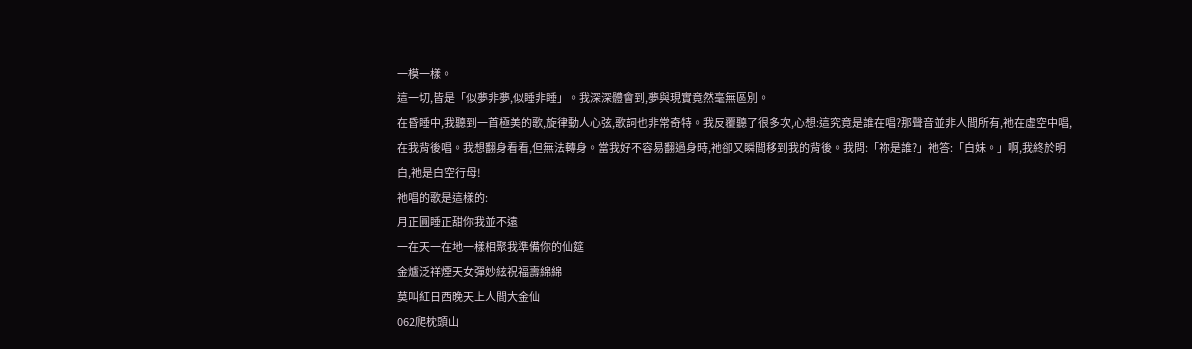一模一樣。
這一切,皆是「似夢非夢,似睡非睡」。我深深體會到,夢與現實竟然毫無區別。
在昏睡中,我聽到一首極美的歌,旋律動人心弦,歌詞也非常奇特。我反覆聽了很多次,心想:這究竟是誰在唱?那聲音並非人間所有,祂在虛空中唱,在我背後唱。我想翻身看看,但無法轉身。當我好不容易翻過身時,祂卻又瞬間移到我的背後。我問:「祢是誰?」祂答:「白妹。」啊,我終於明白,祂是白空行母!
祂唱的歌是這樣的:
月正圓睡正甜你我並不遠
一在天一在地一樣相聚我準備你的仙筵
金爐泛祥煙天女彈妙絃祝福壽綿綿
莫叫紅日西晚天上人間大金仙
062爬枕頭山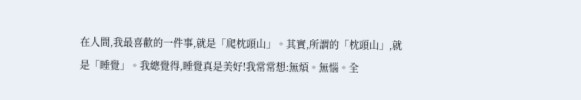在人間,我最喜歡的一件事,就是「爬枕頭山」。其實,所謂的「枕頭山」,就是「睡覺」。我總覺得,睡覺真是美好!我常常想:無煩。無惱。全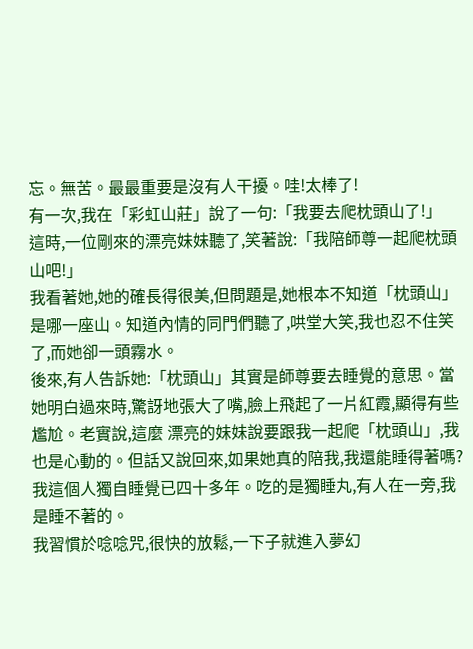忘。無苦。最最重要是沒有人干擾。哇!太棒了!
有一次,我在「彩虹山莊」說了一句:「我要去爬枕頭山了!」
這時,一位剛來的漂亮妹妹聽了,笑著說:「我陪師尊一起爬枕頭山吧!」
我看著她,她的確長得很美,但問題是,她根本不知道「枕頭山」是哪一座山。知道內情的同門們聽了,哄堂大笑,我也忍不住笑了,而她卻一頭霧水。
後來,有人告訴她:「枕頭山」其實是師尊要去睡覺的意思。當她明白過來時,驚訝地張大了嘴,臉上飛起了一片紅霞,顯得有些尷尬。老實說,這麼 漂亮的妹妹說要跟我一起爬「枕頭山」,我也是心動的。但話又說回來,如果她真的陪我,我還能睡得著嗎?
我這個人獨自睡覺已四十多年。吃的是獨睡丸,有人在一旁,我是睡不著的。
我習慣於唸唸咒,很快的放鬆,一下子就進入夢幻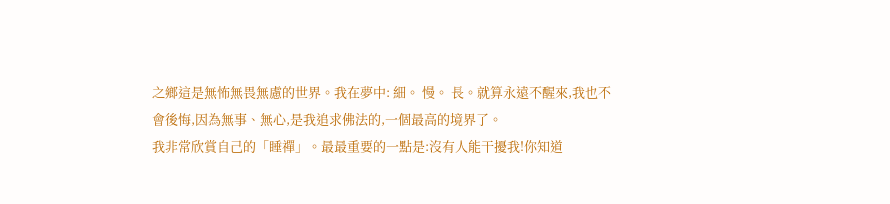之鄉這是無怖無畏無慮的世界。我在夢中: 細。 慢。 長。就算永遠不醒來,我也不會後悔,因為無事、無心,是我追求佛法的,一個最高的境界了。
我非常欣賞自己的「睡禪」。最最重要的一點是:沒有人能干擾我!你知道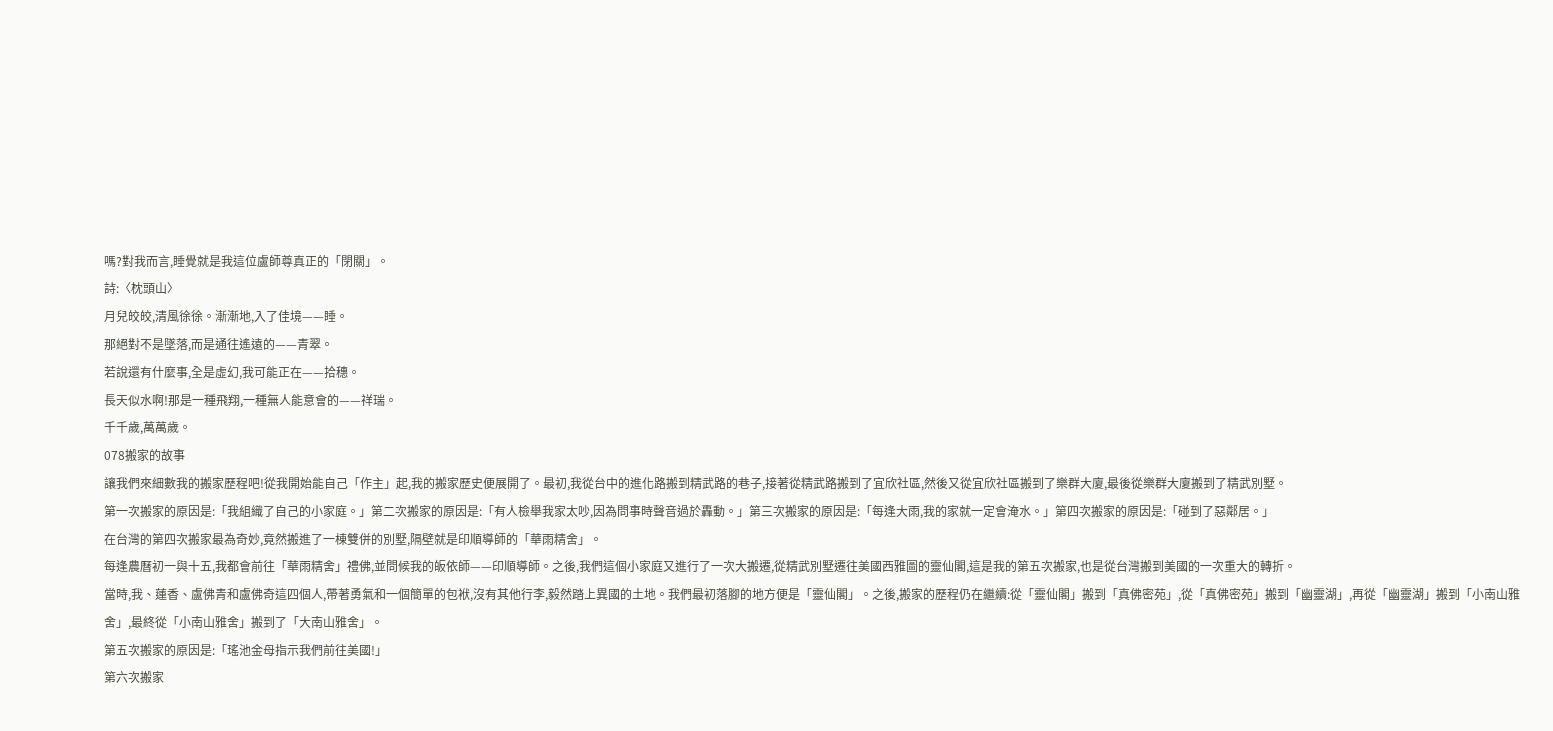嗎?對我而言,睡覺就是我這位盧師尊真正的「閉關」。
詩:〈枕頭山〉
月兒皎皎,清風徐徐。漸漸地,入了佳境——睡。
那絕對不是墜落,而是通往遙遠的——青翠。
若說還有什麼事,全是虛幻,我可能正在——拾穗。
長天似水啊!那是一種飛翔,一種無人能意會的——祥瑞。
千千歲,萬萬歲。
078搬家的故事
讓我們來細數我的搬家歷程吧!從我開始能自己「作主」起,我的搬家歷史便展開了。最初,我從台中的進化路搬到精武路的巷子,接著從精武路搬到了宜欣社區,然後又從宜欣社區搬到了樂群大廈,最後從樂群大廈搬到了精武別墅。
第一次搬家的原因是:「我組織了自己的小家庭。」第二次搬家的原因是:「有人檢舉我家太吵,因為問事時聲音過於轟動。」第三次搬家的原因是:「每逢大雨,我的家就一定會淹水。」第四次搬家的原因是:「碰到了惡鄰居。」
在台灣的第四次搬家最為奇妙,竟然搬進了一棟雙併的別墅,隔壁就是印順導師的「華雨精舍」。
每逢農曆初一與十五,我都會前往「華雨精舍」禮佛,並問候我的皈依師——印順導師。之後,我們這個小家庭又進行了一次大搬遷,從精武別墅遷往美國西雅圖的靈仙閣,這是我的第五次搬家,也是從台灣搬到美國的一次重大的轉折。
當時,我、蓮香、盧佛青和盧佛奇這四個人,帶著勇氣和一個簡單的包袱,沒有其他行李,毅然踏上異國的土地。我們最初落腳的地方便是「靈仙閣」。之後,搬家的歷程仍在繼續:從「靈仙閣」搬到「真佛密苑」,從「真佛密苑」搬到「幽靈湖」,再從「幽靈湖」搬到「小南山雅舍」,最終從「小南山雅舍」搬到了「大南山雅舍」。
第五次搬家的原因是:「瑤池金母指示我們前往美國!」
第六次搬家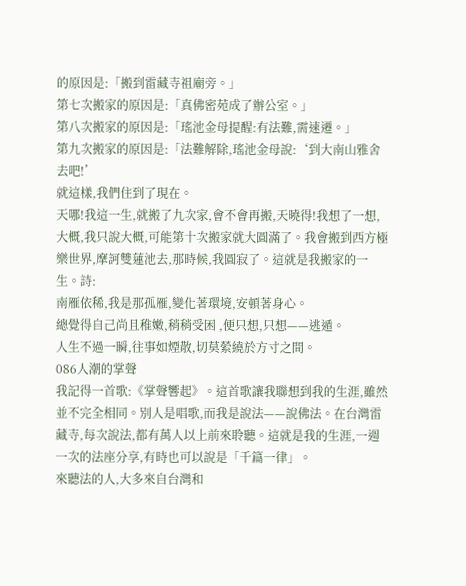的原因是:「搬到雷藏寺祖廟旁。」
第七次搬家的原因是:「真佛密苑成了辦公室。」
第八次搬家的原因是:「瑤池金母提醒:有法難,需速遷。」
第九次搬家的原因是:「法難解除,瑤池金母說:‘到大南山雅舍去吧!’
就這樣,我們住到了現在。
天哪!我這一生,就搬了九次家,會不會再搬,天曉得!我想了一想,大概,我只說大概,可能第十次搬家就大圓滿了。我會搬到西方極樂世界,摩訶雙蓮池去,那時候,我圓寂了。這就是我搬家的一生。詩:
南雁依稀,我是那孤雁,變化著環境,安頓著身心。
總覺得自己尚且稚嫩,稍稍受困 ,便只想,只想——逃遁。
人生不過一瞬,往事如煙散,切莫縈繞於方寸之間。
086人潮的掌聲
我記得一首歌:《掌聲響起》。這首歌讓我聯想到我的生涯,雖然並不完全相同。別人是唱歌,而我是說法——說佛法。在台灣雷藏寺,每次說法,都有萬人以上前來聆聽。這就是我的生涯,一週一次的法座分享,有時也可以說是「千篇一律」。
來聽法的人,大多來自台灣和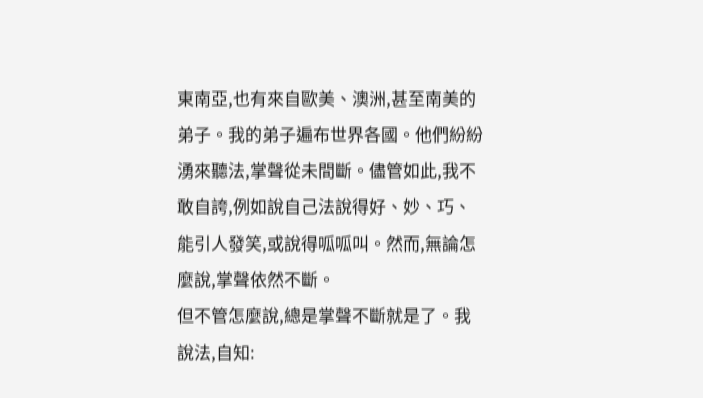東南亞,也有來自歐美、澳洲,甚至南美的弟子。我的弟子遍布世界各國。他們紛紛湧來聽法,掌聲從未間斷。儘管如此,我不敢自誇,例如說自己法說得好、妙、巧、能引人發笑,或說得呱呱叫。然而,無論怎麼說,掌聲依然不斷。
但不管怎麼說,總是掌聲不斷就是了。我說法,自知: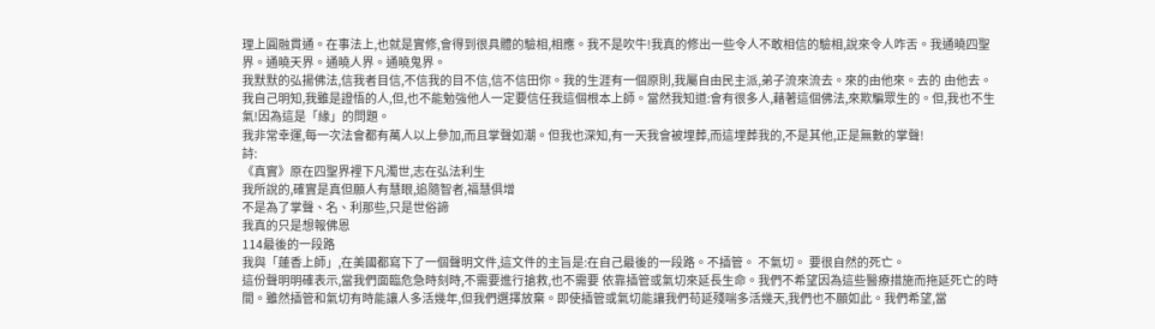理上圓融貫通。在事法上,也就是實修,會得到很具體的驗相,相應。我不是吹牛!我真的修出一些令人不敢相信的驗相,說來令人咋舌。我通曉四聖界。通曉天界。通曉人界。通曉鬼界。
我默默的弘揚佛法,信我者目信,不信我的目不信,信不信田你。我的生涯有一個原則,我屬自由民主派,弟子流來流去。來的由他來。去的 由他去。我自己明知,我雖是證悟的人,但,也不能勉強他人一定要信任我這個根本上師。當然我知道:會有很多人,藉著這個佛法,來欺騙眾生的。但,我也不生氣!因為這是「緣」的問題。
我非常幸運,每一次法會都有萬人以上參加,而且掌聲如潮。但我也深知,有一天我會被埋葬,而這埋葬我的,不是其他,正是無數的掌聲!
詩:
《真實》原在四聖界裡下凡濁世,志在弘法利生
我所說的,確實是真但願人有慧眼,追隨智者,福慧俱增
不是為了掌聲、名、利那些,只是世俗諦
我真的只是想報佛恩
114最後的一段路
我與「蓮香上師」,在美國都寫下了一個聲明文件,這文件的主旨是:在自己最後的一段路。不插管。 不氣切。 要很自然的死亡。
這份聲明明確表示,當我們面臨危急時刻時,不需要進行搶救,也不需要 依靠插管或氣切來延長生命。我們不希望因為這些醫療措施而拖延死亡的時間。雖然插管和氣切有時能讓人多活幾年,但我們選擇放棄。即使插管或氣切能讓我們苟延殘喘多活幾天,我們也不願如此。我們希望,當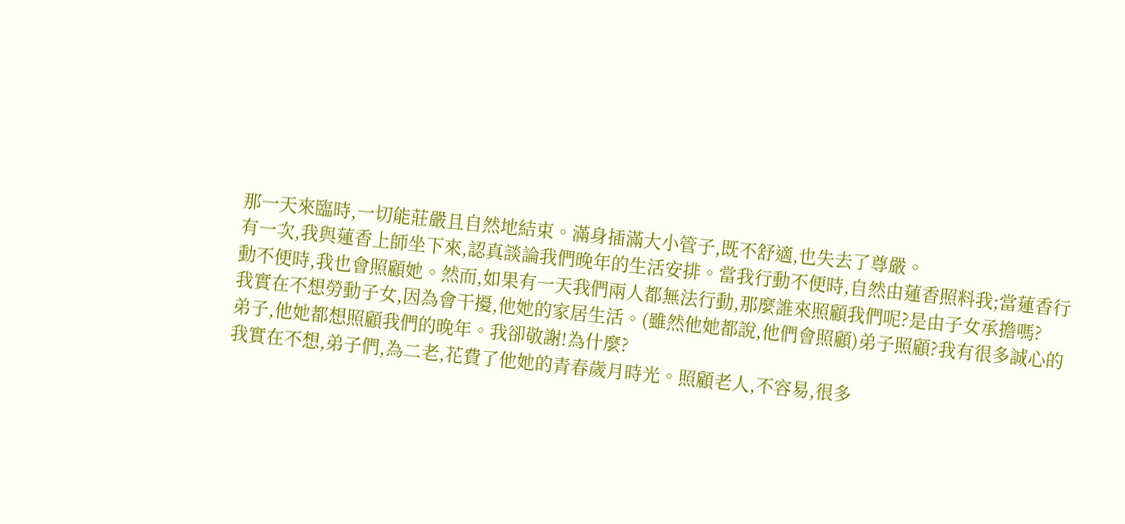那一天來臨時,一切能莊嚴且自然地結束。滿身插滿大小管子,既不舒適,也失去了尊嚴。
有一次,我與蓮香上師坐下來,認真談論我們晚年的生活安排。當我行動不便時,自然由蓮香照料我;當蓮香行動不便時,我也會照顧她。然而,如果有一天我們兩人都無法行動,那麼誰來照顧我們呢?是由子女承擔嗎?
我實在不想勞動子女,因為會干擾,他她的家居生活。(雖然他她都說,他們會照顧)弟子照顧?我有很多誠心的弟子,他她都想照顧我們的晚年。我卻敬謝!為什麼?
我實在不想,弟子們,為二老,花費了他她的青春歲月時光。照顧老人,不容易,很多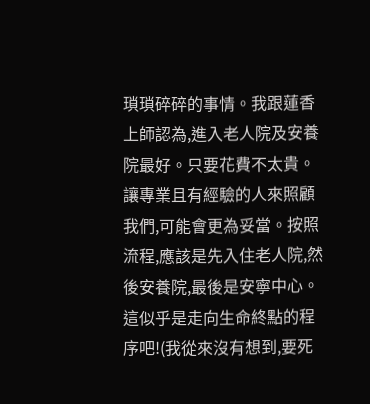瑣瑣碎碎的事情。我跟蓮香上師認為,進入老人院及安養院最好。只要花費不太貴。
讓專業且有經驗的人來照顧我們,可能會更為妥當。按照流程,應該是先入住老人院,然後安養院,最後是安寧中心。這似乎是走向生命終點的程序吧!(我從來沒有想到,要死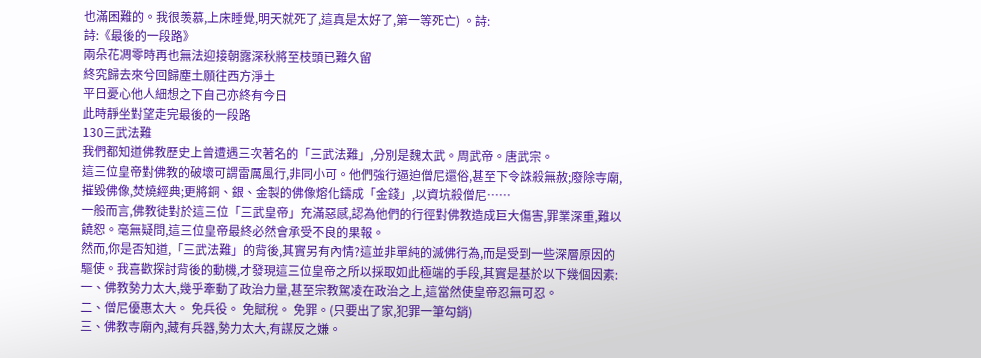也滿困難的。我很羡慕,上床睡覺,明天就死了,這真是太好了,第一等死亡) 。詩:
詩:《最後的一段路》
兩朵花凋零時再也無法迎接朝露深秋將至枝頭已難久留
終究歸去來兮回歸塵土願往西方淨土
平日憂心他人細想之下自己亦終有今日
此時靜坐對望走完最後的一段路
130三武法難
我們都知道佛教歷史上曾遭遇三次著名的「三武法難」,分別是魏太武。周武帝。唐武宗。
這三位皇帝對佛教的破壞可謂雷厲風行,非同小可。他們強行逼迫僧尼還俗,甚至下令誅殺無赦;廢除寺廟,摧毀佛像,焚燒經典;更將銅、銀、金製的佛像熔化鑄成「金錢」,以資坑殺僧尼……
一般而言,佛教徒對於這三位「三武皇帝」充滿惡感,認為他們的行徑對佛教造成巨大傷害,罪業深重,難以饒恕。毫無疑問,這三位皇帝最終必然會承受不良的果報。
然而,你是否知道,「三武法難」的背後,其實另有內情?這並非單純的滅佛行為,而是受到一些深層原因的驅使。我喜歡探討背後的動機,才發現這三位皇帝之所以採取如此極端的手段,其實是基於以下幾個因素:
一、佛教勢力太大,幾乎牽動了政治力量,甚至宗教駕凌在政治之上,這當然使皇帝忍無可忍。
二、僧尼優惠太大。 免兵役。 免賦稅。 免罪。(只要出了家,犯罪一筆勾銷)
三、佛教寺廟內,藏有兵器,勢力太大,有謀反之嫌。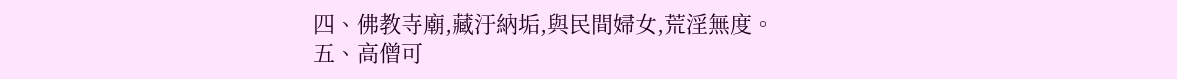四、佛教寺廟,藏汙納垢,與民間婦女,荒淫無度。
五、高僧可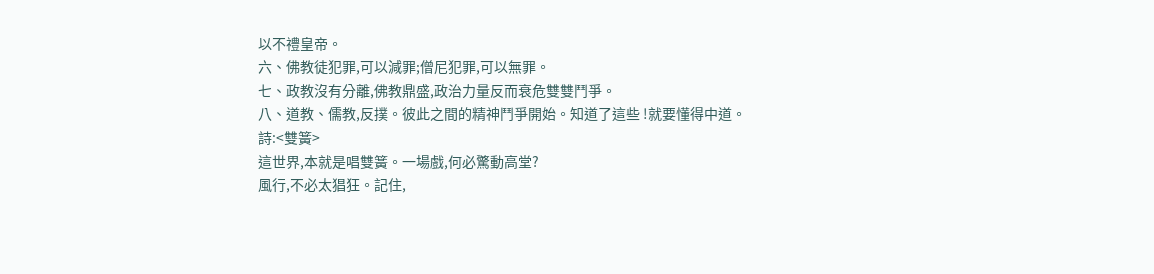以不禮皇帝。
六、佛教徒犯罪,可以減罪;僧尼犯罪,可以無罪。
七、政教沒有分離,佛教鼎盛,政治力量反而衰危雙雙鬥爭。
八、道教、儒教,反撲。彼此之間的精神鬥爭開始。知道了這些 !就要懂得中道。
詩:<雙簧>
這世界,本就是唱雙簧。一場戲,何必驚動高堂?
風行,不必太猖狂。記住,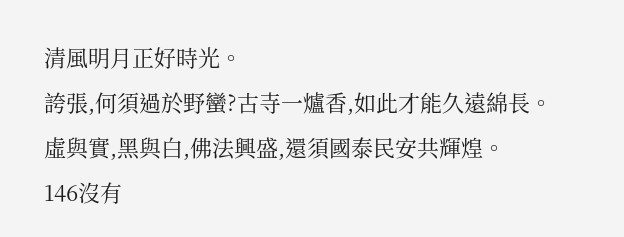清風明月正好時光。
誇張,何須過於野蠻?古寺一爐香,如此才能久遠綿長。
虛與實,黑與白,佛法興盛,還須國泰民安共輝煌。
146沒有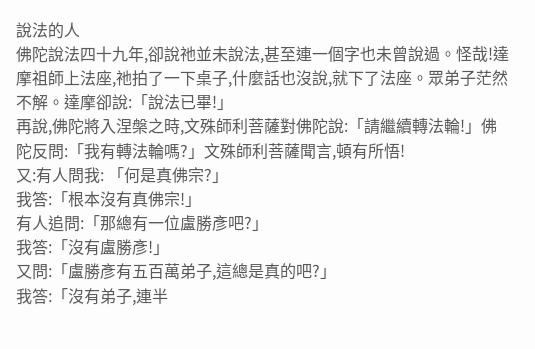說法的人
佛陀說法四十九年,卻說祂並未說法,甚至連一個字也未曾說過。怪哉!達摩祖師上法座,祂拍了一下桌子,什麼話也沒說,就下了法座。眾弟子茫然不解。達摩卻說:「說法已畢!」
再說,佛陀將入涅槃之時,文殊師利菩薩對佛陀說:「請繼續轉法輪!」佛陀反問:「我有轉法輪嗎?」文殊師利菩薩聞言,頓有所悟!
又:有人問我: 「何是真佛宗?」
我答:「根本沒有真佛宗!」
有人追問:「那總有一位盧勝彥吧?」
我答:「沒有盧勝彥!」
又問:「盧勝彥有五百萬弟子,這總是真的吧?」
我答:「沒有弟子,連半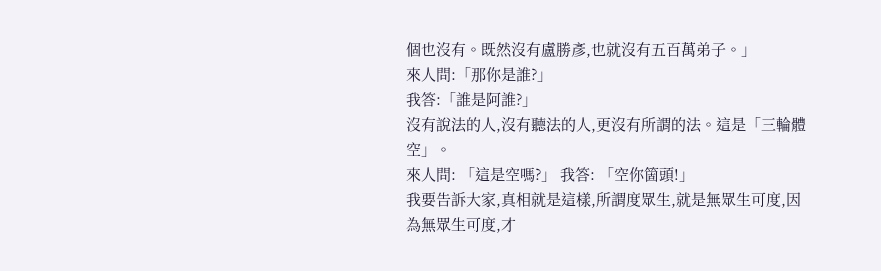個也沒有。既然沒有盧勝彥,也就沒有五百萬弟子。」
來人問:「那你是誰?」
我答:「誰是阿誰?」
沒有說法的人,沒有聽法的人,更沒有所謂的法。這是「三輪體空」。
來人問: 「這是空嗎?」 我答: 「空你箇頭!」
我要告訴大家,真相就是這樣,所謂度眾生,就是無眾生可度,因為無眾生可度,才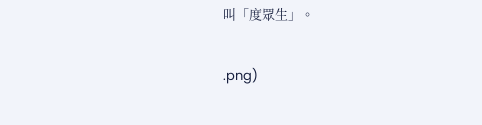叫「度眾生」。

.png)